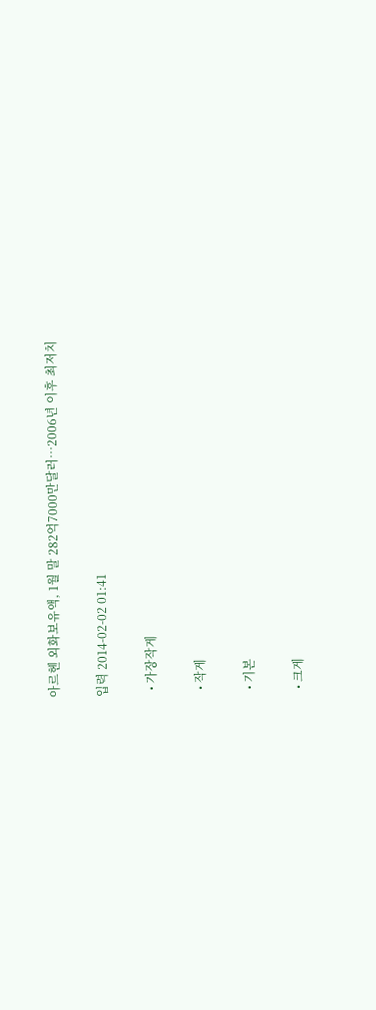아르헨 외화보유액, 1월 말 282억7000만달러…2006년 이후 최저치

입력 2014-02-02 01:41

  • 가장작게

  • 작게

  • 기본

  • 크게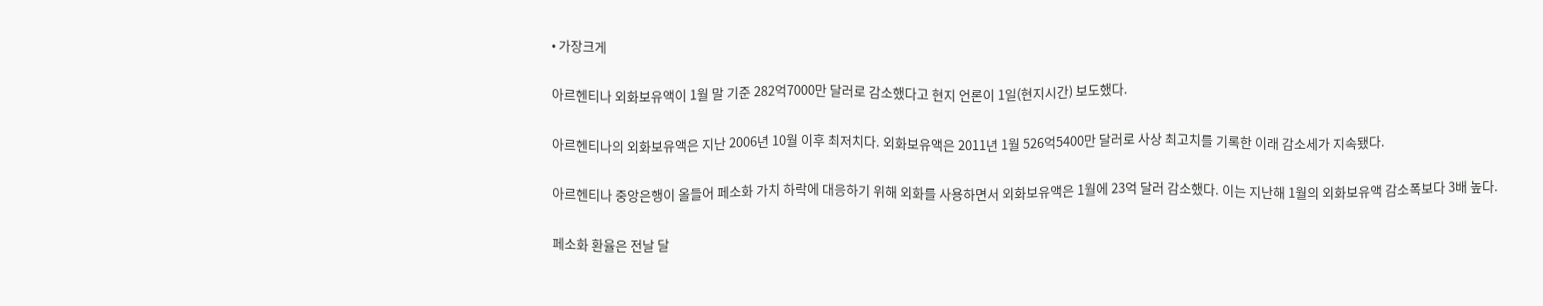• 가장크게

아르헨티나 외화보유액이 1월 말 기준 282억7000만 달러로 감소했다고 현지 언론이 1일(현지시간) 보도했다.

아르헨티나의 외화보유액은 지난 2006년 10월 이후 최저치다. 외화보유액은 2011년 1월 526억5400만 달러로 사상 최고치를 기록한 이래 감소세가 지속됐다.

아르헨티나 중앙은행이 올들어 페소화 가치 하락에 대응하기 위해 외화를 사용하면서 외화보유액은 1월에 23억 달러 감소했다. 이는 지난해 1월의 외화보유액 감소폭보다 3배 높다.

페소화 환율은 전날 달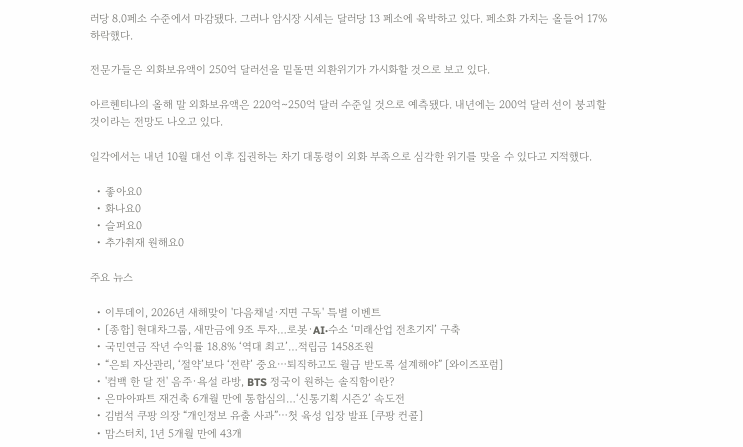러당 8.0페소 수준에서 마감됐다. 그러나 암시장 시세는 달러당 13 페소에 육박하고 있다. 페소화 가치는 올들어 17% 하락했다.

전문가들은 외화보유액이 250억 달러선을 밑돌면 외환위기가 가시화할 것으로 보고 있다.

아르헨티나의 올해 말 외화보유액은 220억∼250억 달러 수준일 것으로 예측됐다. 내년에는 200억 달러 선이 붕괴할 것이라는 전망도 나오고 있다.

일각에서는 내년 10월 대선 이후 집권하는 차기 대통령이 외화 부족으로 심각한 위기를 맞을 수 있다고 지적했다.

  • 좋아요0
  • 화나요0
  • 슬퍼요0
  • 추가취재 원해요0

주요 뉴스

  • 이투데이, 2026년 새해맞이 '다음채널·지면 구독' 특별 이벤트
  • [종합] 현대차그룹, 새만금에 9조 투자…로봇·AI·수소 ‘미래산업 전초기지’ 구축
  • 국민연금 작년 수익률 18.8% ‘역대 최고’…적립금 1458조원
  • “은퇴 자산관리, ‘절약’보다 ‘전략’ 중요⋯퇴직하고도 월급 받도록 설계해야” [와이즈포럼]
  • '컴백 한 달 전' 음주·욕설 라방, BTS 정국이 원하는 솔직함이란?
  • 은마아파트 재건축 6개월 만에 통합심의…‘신통기획 시즌2’ 속도전
  • 김범석 쿠팡 의장 “개인정보 유출 사과”⋯첫 육성 입장 발표 [쿠팡 컨콜]
  • 맘스터치, 1년 5개월 만에 43개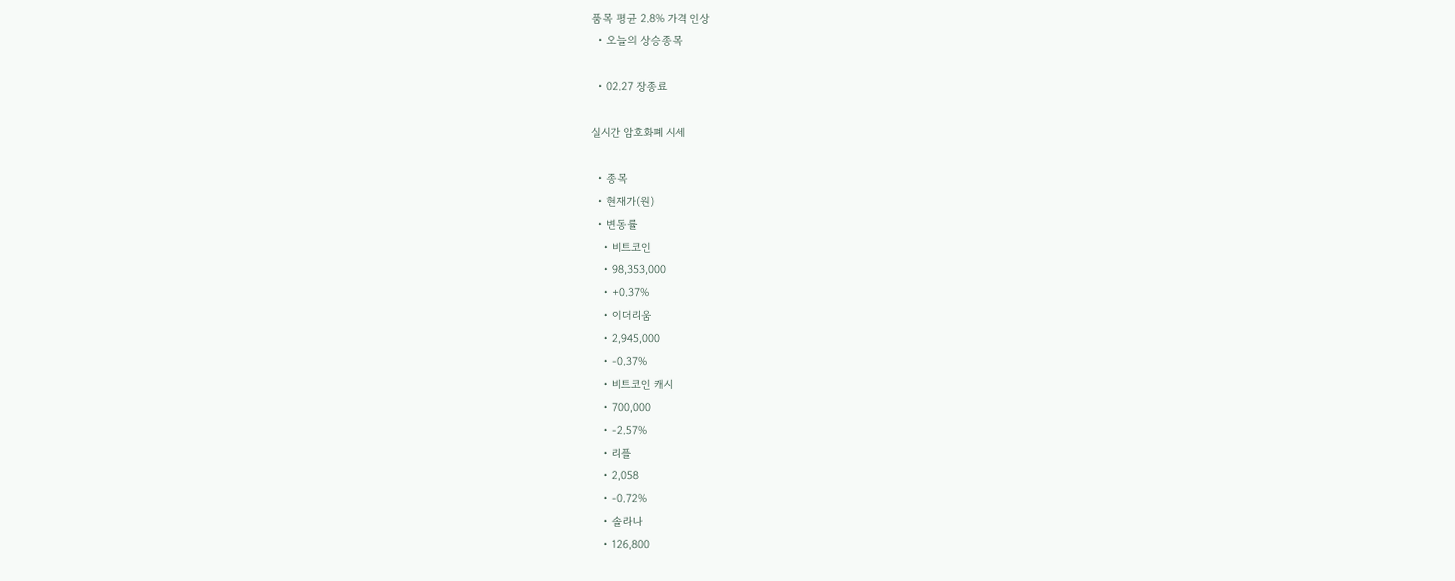품목 평균 2.8% 가격 인상
  • 오늘의 상승종목

  • 02.27 장종료

실시간 암호화폐 시세

  • 종목
  • 현재가(원)
  • 변동률
    • 비트코인
    • 98,353,000
    • +0.37%
    • 이더리움
    • 2,945,000
    • -0.37%
    • 비트코인 캐시
    • 700,000
    • -2.57%
    • 리플
    • 2,058
    • -0.72%
    • 솔라나
    • 126,800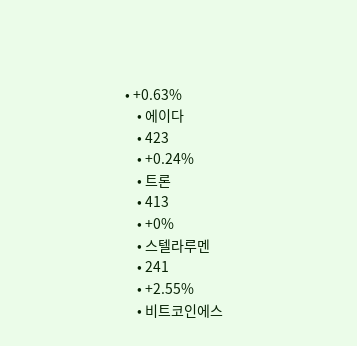• +0.63%
    • 에이다
    • 423
    • +0.24%
    • 트론
    • 413
    • +0%
    • 스텔라루멘
    • 241
    • +2.55%
    • 비트코인에스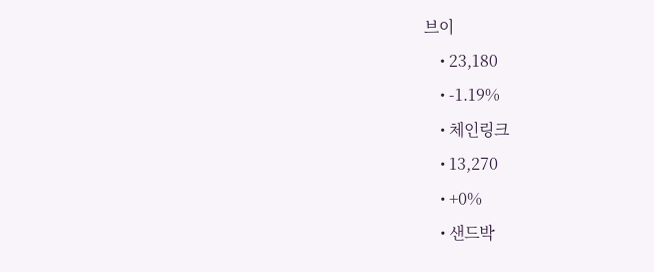브이
    • 23,180
    • -1.19%
    • 체인링크
    • 13,270
    • +0%
    • 샌드박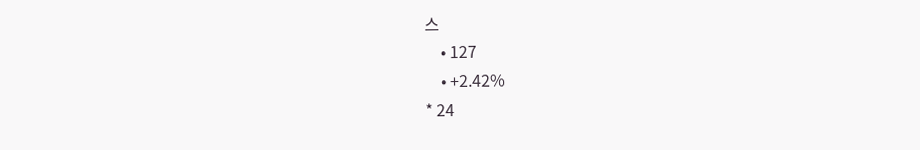스
    • 127
    • +2.42%
* 24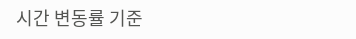시간 변동률 기준